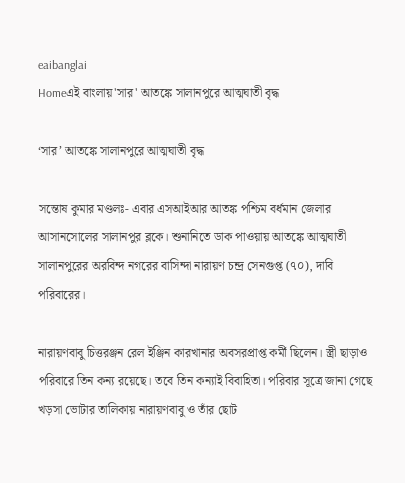eaibanglai
Homeএই বাংলায়'সার' আতঙ্কে সালানপুরে আত্মঘাতী বৃদ্ধ

‘সার’ আতঙ্কে সালানপুরে আত্মঘাতী বৃদ্ধ

সন্তোষ কুমার মণ্ডলঃ- এবার এসআইআর আতঙ্ক পশ্চিম বর্ধমান জেলার আসানসোলের সালানপুর ব্লকে। শুনানিতে ডাক পাওয়ায় আতঙ্কে আত্মঘাতী সালানপুরের অরবিন্দ নগরের বাসিন্দা নারায়ণ চন্দ্র সেনগুপ্ত (৭০), দাবি পরিবারের।

নারায়ণবাবু চিত্তরঞ্জন রেল ইঞ্জিন কারখানার অবসরপ্রাপ্ত কর্মী ছিলেন। স্ত্রী ছাড়াও পরিবারে তিন কন্য রয়েছে। তবে তিন কন্যাই বিবাহিতা। পরিবার সূত্রে জানা গেছে খড়সা ভোটার তালিকায় নারায়ণবাবু ও তাঁর ছোট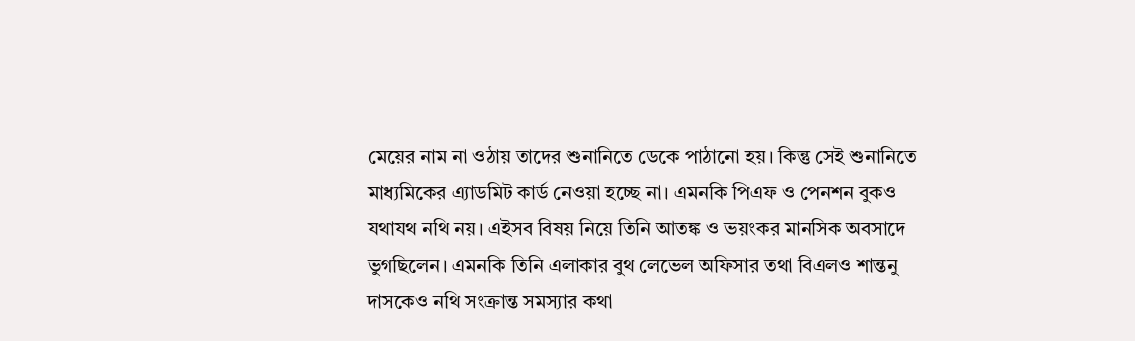মেয়ের নাম না ওঠায় তাদের শুনানিতে ডেকে পাঠানো হয়। কিন্তু সেই শুনানিতে মাধ্যমিকের এ্যাডমিট কার্ড নেওয়া হচ্ছে না। এমনকি পিএফ ও পেনশন বুকও যথাযথ নথি নয়। এইসব বিষয় নিয়ে তিনি আতঙ্ক ও ভয়ংকর মানসিক অবসাদে ভুগছিলেন। এমনকি তিনি এলাকার বুথ লেভেল অফিসার তথা বিএলও শান্তনু দাসকেও নথি সংক্রান্ত সমস্যার কথা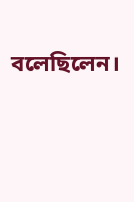বলেছিলেন।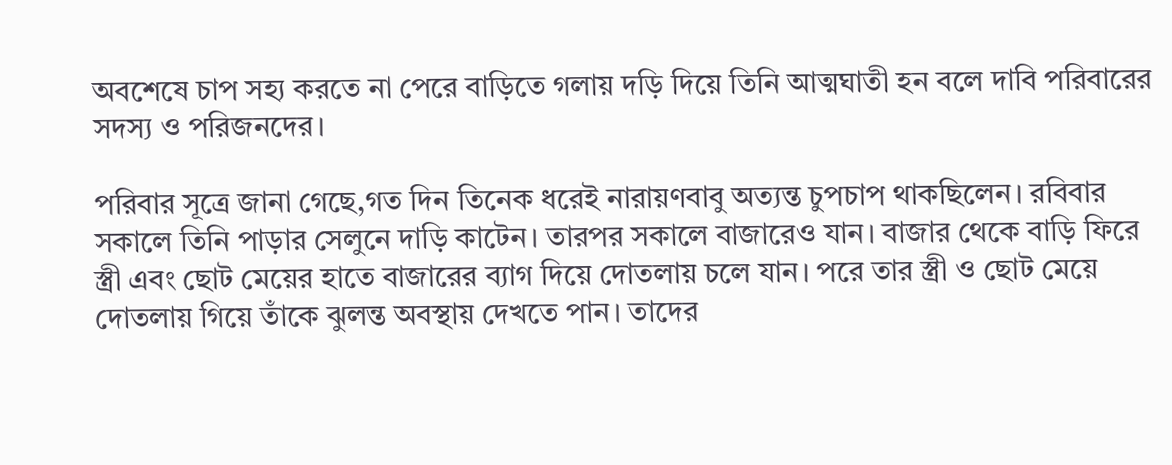অবশেষে চাপ সহ্য করতে না পেরে বাড়িতে গলায় দড়ি দিয়ে তিনি আত্মঘাতী হন বলে দাবি পরিবারের সদস্য ও পরিজনদের।

পরিবার সূত্রে জানা গেছে,গত দিন তিনেক ধরেই নারায়ণবাবু অত্যন্ত চুপচাপ থাকছিলেন। রবিবার সকালে তিনি পাড়ার সেলুনে দাড়ি কাটেন। তারপর সকালে বাজারেও যান। বাজার থেকে বাড়ি ফিরে স্ত্রী এবং ছোট মেয়ের হাতে বাজারের ব্যাগ দিয়ে দোতলায় চলে যান। পরে তার স্ত্রী ও ছোট মেয়ে দোতলায় গিয়ে তাঁকে ঝুলন্ত অবস্থায় দেখতে পান। তাদের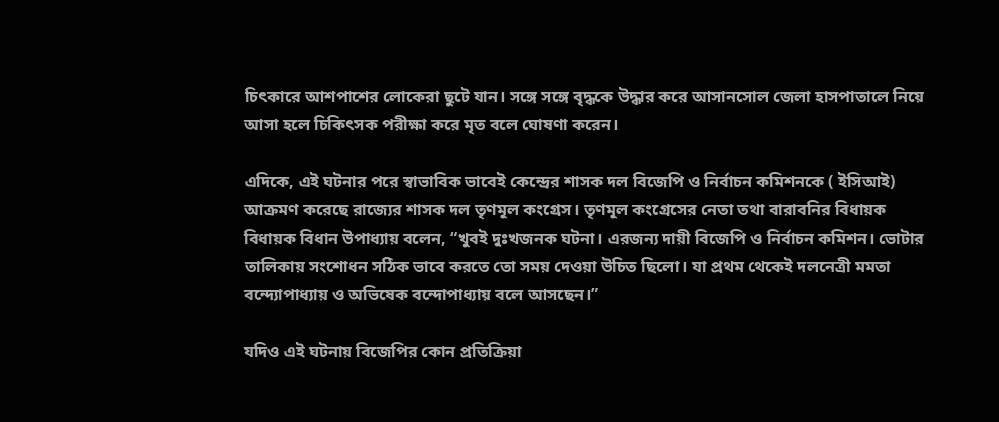চিৎকারে আশপাশের লোকেরা ছুটে যান। সঙ্গে সঙ্গে বৃদ্ধকে উদ্ধার করে আসানসোল জেলা হাসপাতালে নিয়ে আসা হলে চিকিৎসক পরীক্ষা করে মৃত বলে ঘোষণা করেন।

এদিকে, এই ঘটনার পরে স্বাভাবিক ভাবেই কেন্দ্রের শাসক দল বিজেপি ও নির্বাচন কমিশনকে ( ইসিআই) আক্রমণ করেছে রাজ্যের শাসক দল তৃণমূল কংগ্রেস। তৃণমূল কংগ্রেসের নেতা তথা বারাবনির বিধায়ক বিধায়ক বিধান উপাধ্যায় বলেন, “খুবই দুঃখজনক ঘটনা। এরজন্য দায়ী বিজেপি ও নির্বাচন কমিশন। ভোটার তালিকায় সংশোধন সঠিক ভাবে করতে তো সময় দেওয়া উচিত ছিলো। যা প্রথম থেকেই দলনেত্রী মমতা বন্দ্যোপাধ্যায় ও অভিষেক বন্দোপাধ্যায় বলে আসছেন।”

যদিও এই ঘটনায় বিজেপির কোন প্রতিক্রিয়া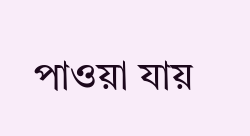পাওয়া যায়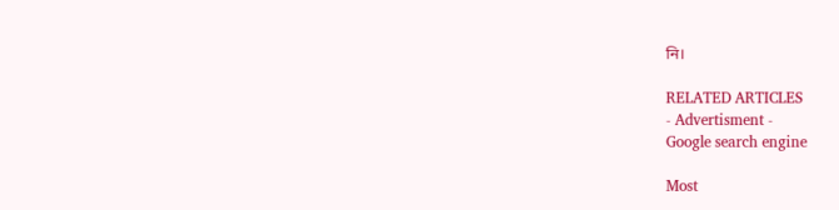নি।

RELATED ARTICLES
- Advertisment -
Google search engine

Most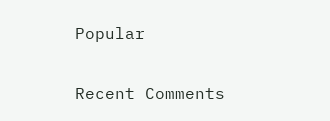Popular

Recent Comments